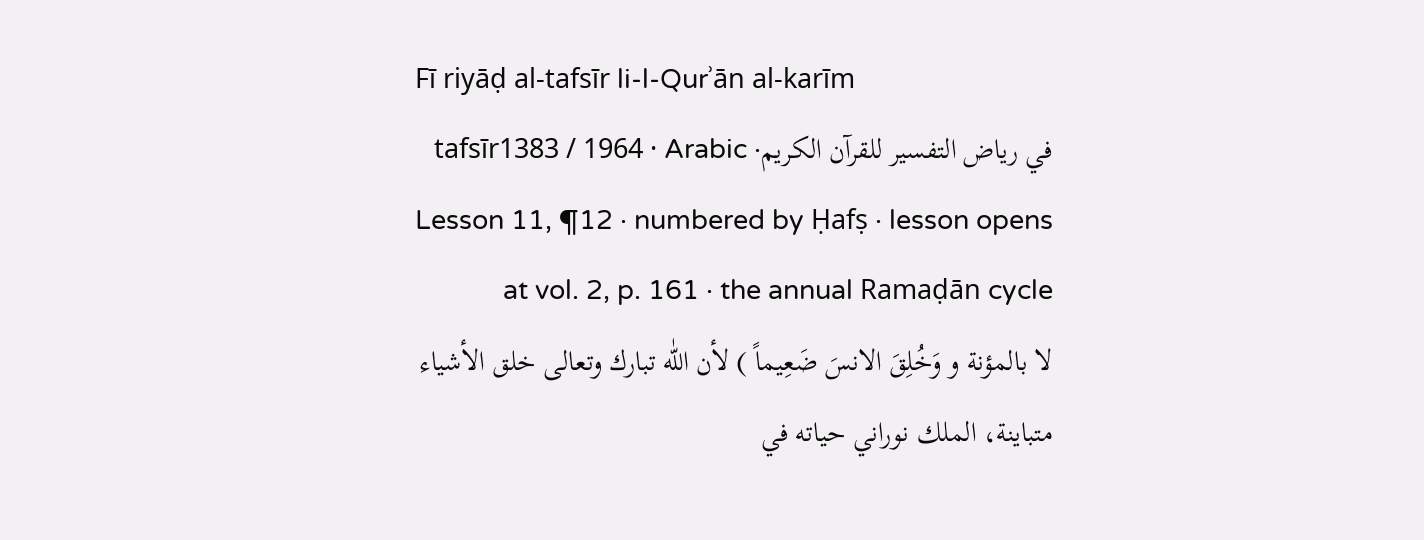Fī riyāḍ al-tafsīr li-l-Qurʾān al-karīm
في رياض التفسير للقرآن الكريمtafsīr1383 / 1964 · Arabic · Lesson 11, ¶12 · numbered by Ḥafṣ · lesson opens at vol. 2, p. 161 · the annual Ramaḍān cycle
لا بالمؤنة و وَخُلِقَ الانسَ ضَعِيماً ) لأن اللّٰه تبارك وتعالى خلق الأشياء متباينة، الملك نوراني حياته في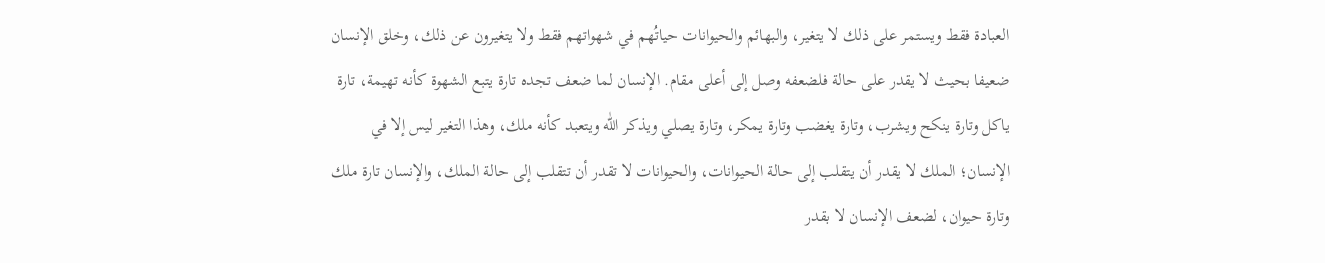العبادة فقط ويستمر على ذلك لا يتغير، والبهائم والحيوانات حياتُهم في شهواتهم فقط ولا يتغيرون عن ذلك، وخلق الإنسان ضعيفا بحيث لا يقدر على حالة فلضعفه وصل إلى أعلى مقام. الإنسان لما ضعف تجده تارة يتبع الشهوة كأنه تهيمة، تارة ياكل وتارة ينكح ويشرب، وتارة يغضب وتارة يمكر، وتارة يصلي ويذكر اللّٰه ويتعبد كأنه ملك، وهذا التغير ليس إلا في الإنسان؛ الملك لا يقدر أن يتقلب إلى حالة الحيوانات، والحيوانات لا تقدر أن تتقلب إلى حالة الملك، والإنسان تارة ملك وتارة حيوان، لضعف الإنسان لا بقدر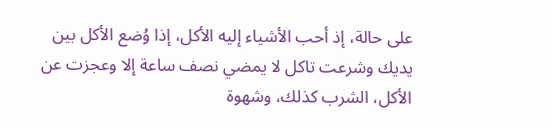على حالة، إذ أحب الأشياء إليه الأكل، إذا وُضع الأكل بين يديك وشرعت تاكل لا يمضي نصف ساعة إلا وعجزت عن الأكل، الشرب كذلك، وشهوة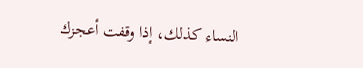النساء كذلك، إذا وقفت أعجزك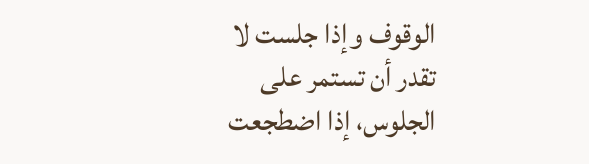الوقوف وإذا جلست لا تقدر أن تستمر على الجلوس، إذا اضطجعت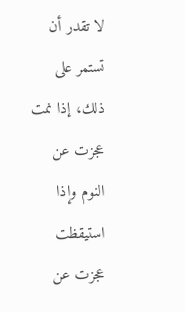لا تقدر أن تستمر على ذلك، إذا نمت عجزت عن النوم وإذا استيقظت عجزت عن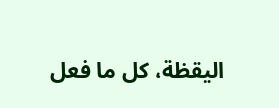اليقظة، كل ما فعل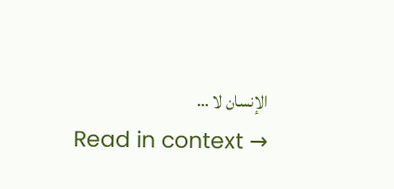الإنسان لا …
Read in context →